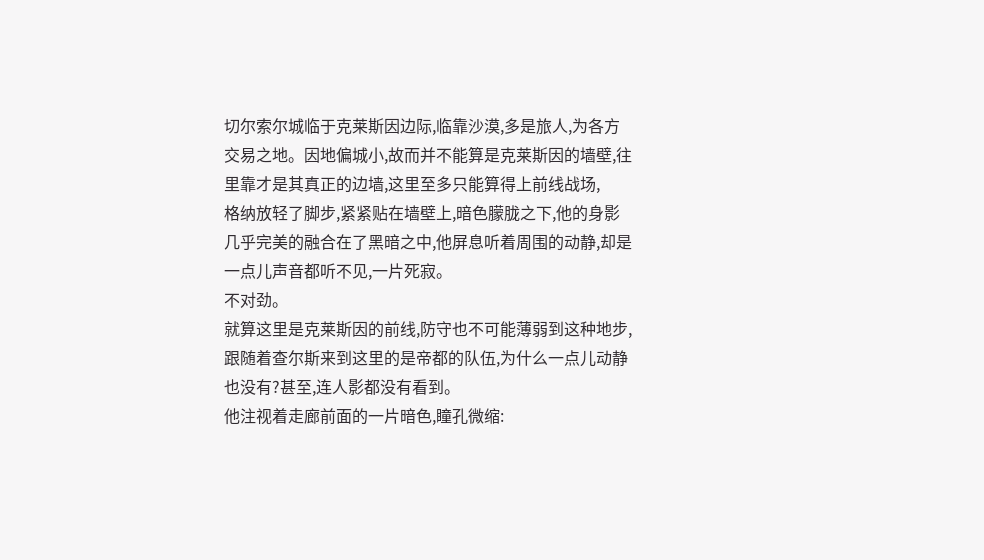切尔索尔城临于克莱斯因边际,临靠沙漠,多是旅人,为各方交易之地。因地偏城小,故而并不能算是克莱斯因的墙壁,往里靠才是其真正的边墙,这里至多只能算得上前线战场,
格纳放轻了脚步,紧紧贴在墙壁上,暗色朦胧之下,他的身影几乎完美的融合在了黑暗之中,他屏息听着周围的动静,却是一点儿声音都听不见,一片死寂。
不对劲。
就算这里是克莱斯因的前线,防守也不可能薄弱到这种地步,跟随着查尔斯来到这里的是帝都的队伍,为什么一点儿动静也没有?甚至,连人影都没有看到。
他注视着走廊前面的一片暗色,瞳孔微缩: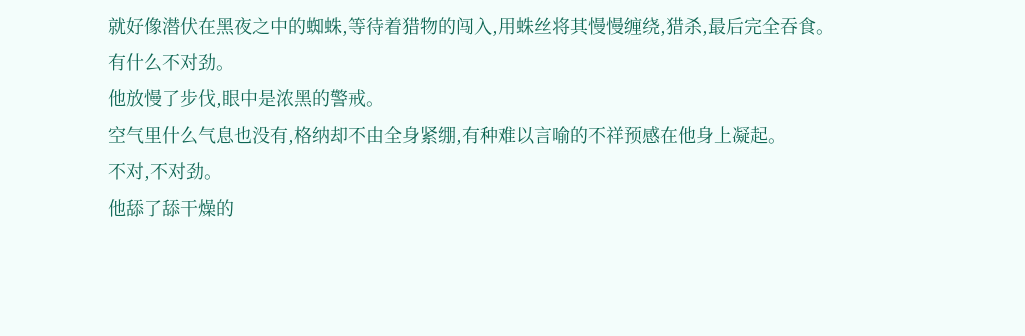就好像潜伏在黑夜之中的蜘蛛,等待着猎物的闯入,用蛛丝将其慢慢缠绕,猎杀,最后完全吞食。
有什么不对劲。
他放慢了步伐,眼中是浓黑的警戒。
空气里什么气息也没有,格纳却不由全身紧绷,有种难以言喻的不祥预感在他身上凝起。
不对,不对劲。
他舔了舔干燥的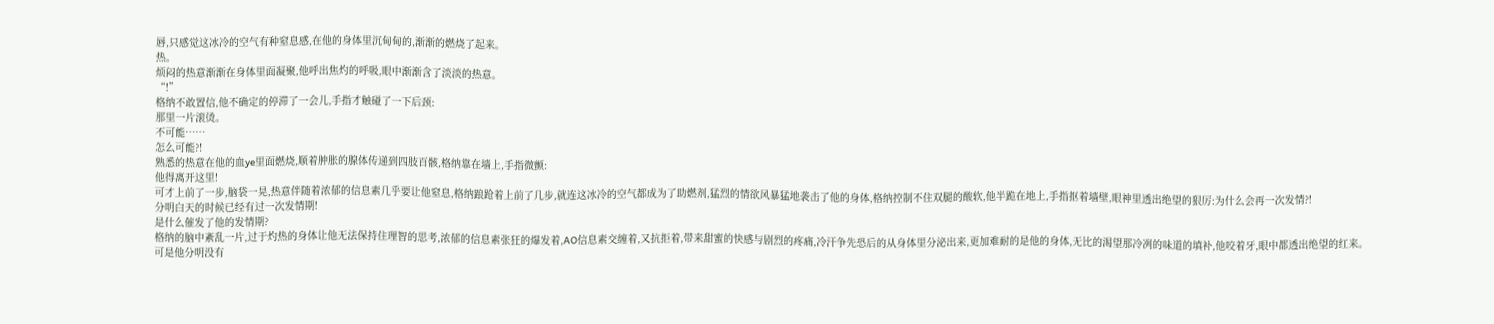唇,只感觉这冰冷的空气有种窒息感,在他的身体里沉甸甸的,渐渐的燃烧了起来。
热。
烦闷的热意渐渐在身体里面凝聚,他呼出焦灼的呼吸,眼中渐渐含了淡淡的热意。
“!”
格纳不敢置信,他不确定的停滞了一会儿,手指才触碰了一下后颈:
那里一片滚烫。
不可能……
怎么可能?!
熟悉的热意在他的血ye里面燃烧,顺着肿胀的腺体传递到四肢百骸,格纳靠在墙上,手指微颤:
他得离开这里!
可才上前了一步,脑袋一晃,热意伴随着浓郁的信息素几乎要让他窒息,格纳踉跄着上前了几步,就连这冰冷的空气都成为了助燃剂,猛烈的情欲风暴猛地袭击了他的身体,格纳控制不住双腿的酸软,他半跪在地上,手指抠着墙壁,眼神里透出绝望的狠厉:为什么会再一次发情?!
分明白天的时候已经有过一次发情期!
是什么催发了他的发情期?
格纳的脑中紊乱一片,过于灼热的身体让他无法保持住理智的思考,浓郁的信息素张狂的爆发着,AO信息素交缠着,又抗拒着,带来甜蜜的快感与剧烈的疼痛,冷汗争先恐后的从身体里分泌出来,更加难耐的是他的身体,无比的渴望那冷冽的味道的填补,他咬着牙,眼中都透出绝望的红来。
可是他分明没有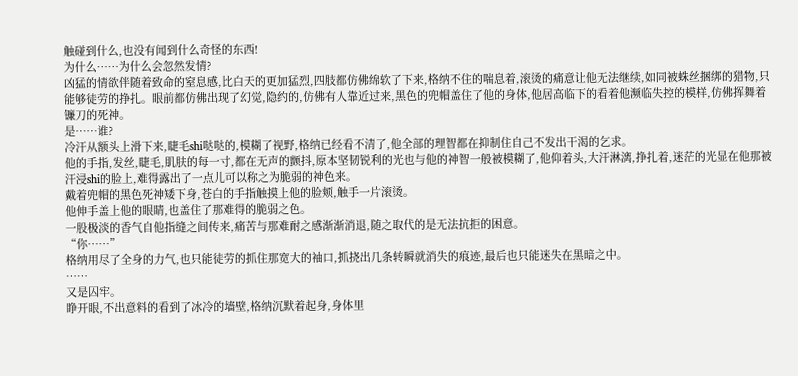触碰到什么,也没有闻到什么奇怪的东西!
为什么……为什么会忽然发情?
凶猛的情欲伴随着致命的窒息感,比白天的更加猛烈,四肢都仿佛绵软了下来,格纳不住的喘息着,滚烫的痛意让他无法继续,如同被蛛丝捆绑的猎物,只能够徒劳的挣扎。眼前都仿佛出现了幻觉,隐约的,仿佛有人靠近过来,黑色的兜帽盖住了他的身体,他居高临下的看着他濒临失控的模样,仿佛挥舞着镰刀的死神。
是……谁?
冷汗从额头上滑下来,睫毛shi哒哒的,模糊了视野,格纳已经看不清了,他全部的理智都在抑制住自己不发出干渴的乞求。
他的手指,发丝,睫毛,肌肤的每一寸,都在无声的颤抖,原本坚韧锐利的光也与他的神智一般被模糊了,他仰着头,大汗淋漓,挣扎着,迷茫的光显在他那被汗浸shi的脸上,难得露出了一点儿可以称之为脆弱的神色来。
戴着兜帽的黑色死神矮下身,苍白的手指触摸上他的脸颊,触手一片滚烫。
他伸手盖上他的眼睛,也盖住了那难得的脆弱之色。
一股极淡的香气自他指缝之间传来,痛苦与那难耐之感渐渐消退,随之取代的是无法抗拒的困意。
“你……”
格纳用尽了全身的力气,也只能徒劳的抓住那宽大的袖口,抓挠出几条转瞬就消失的痕迹,最后也只能迷失在黑暗之中。
……
又是囚牢。
睁开眼,不出意料的看到了冰冷的墙壁,格纳沉默着起身,身体里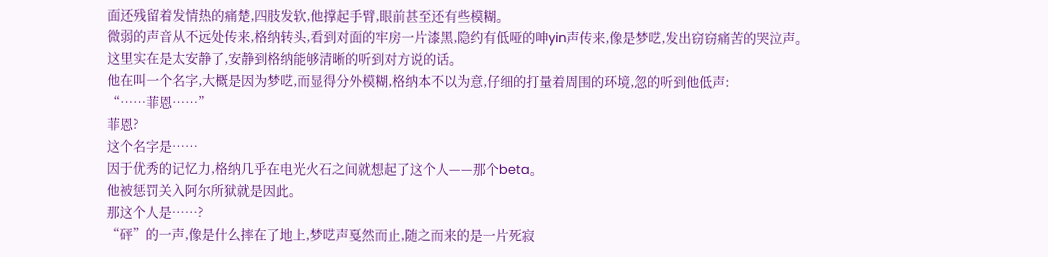面还残留着发情热的痛楚,四肢发软,他撑起手臂,眼前甚至还有些模糊。
微弱的声音从不远处传来,格纳转头,看到对面的牢房一片漆黑,隐约有低哑的呻yin声传来,像是梦呓,发出窃窃痛苦的哭泣声。
这里实在是太安静了,安静到格纳能够清晰的听到对方说的话。
他在叫一个名字,大概是因为梦呓,而显得分外模糊,格纳本不以为意,仔细的打量着周围的环境,忽的听到他低声:
“……菲恩……”
菲恩?
这个名字是……
因于优秀的记忆力,格纳几乎在电光火石之间就想起了这个人——那个beta。
他被惩罚关入阿尔所狱就是因此。
那这个人是……?
“砰”的一声,像是什么摔在了地上,梦呓声戛然而止,随之而来的是一片死寂